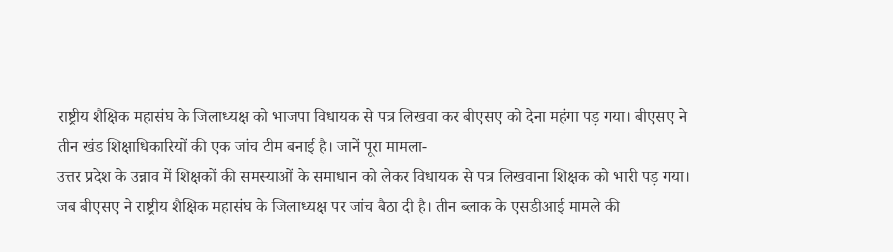राष्ट्रीय शैक्षिक महासंघ के जिलाध्यक्ष को भाजपा विधायक से पत्र लिखवा कर बीएसए को देना महंगा पड़ गया। बीएसए ने तीन खंड शिक्षाधिकारियों की एक जांच टीम बनाई है। जानें पूरा मामला-
उत्तर प्रदेश के उन्नाव में शिक्षकों की समस्याओं के समाधान को लेकर विधायक से पत्र लिखवाना शिक्षक को भारी पड़ गया। जब बीएसए ने राष्ट्रीय शैक्षिक महासंघ के जिलाध्यक्ष पर जांच बैठा दी है। तीन ब्लाक के एसडीआई मामले की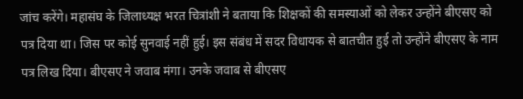जांच करेंगे। महासंघ के जिलाध्यक्ष भरत चित्रांशी ने बताया कि शिक्षकों की समस्याओं को लेकर उन्होंने बीएसए को पत्र दिया था। जिस पर कोई सुनवाई नहीं हुई। इस संबंध में सदर विधायक से बातचीत हुई तो उन्होंने बीएसए के नाम पत्र लिख दिया। बीएसए ने जवाब मंगा। उनके जवाब से बीएसए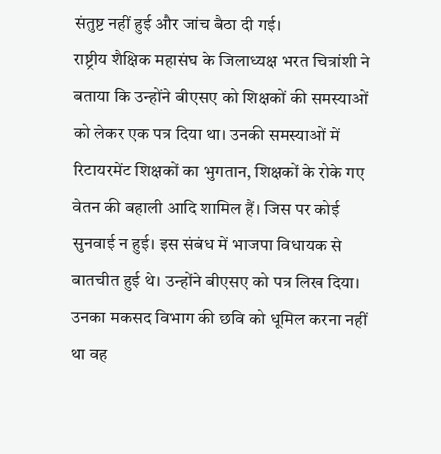संतुष्ट नहीं हुई और जांच बैठा दी गई।
राष्ट्रीय शैक्षिक महासंघ के जिलाध्यक्ष भरत चित्रांशी ने बताया कि उन्होंने बीएसए को शिक्षकों की समस्याओं को लेकर एक पत्र दिया था। उनकी समस्याओं में रिटायरमेंट शिक्षकों का भुगतान, शिक्षकों के रोके गए वेतन की बहाली आदि शामिल हैं। जिस पर कोई सुनवाई न हुई। इस संबंध में भाजपा विधायक से बातचीत हुई थे। उन्होंने बीएसए को पत्र लिख दिया। उनका मकसद विभाग की छवि को धूमिल करना नहीं था वह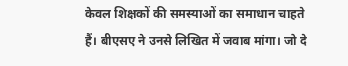केवल शिक्षकों की समस्याओं का समाधान चाहते हैं। बीएसए ने उनसे लिखित में जवाब मांगा। जो दे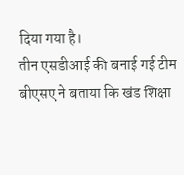दिया गया है।
तीन एसडीआई की बनाई गई टीम
बीएसए ने बताया कि खंड शिक्षा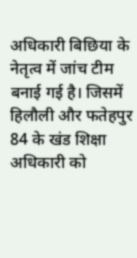अधिकारी बिछिया के नेतृत्व में जांच टीम बनाई गई है। जिसमें हिलौली और फतेहपुर 84 के खंड शिक्षा अधिकारी को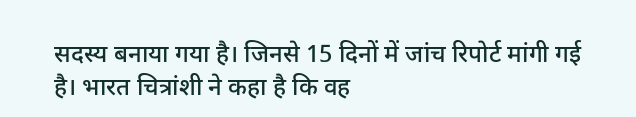सदस्य बनाया गया है। जिनसे 15 दिनों में जांच रिपोर्ट मांगी गई है। भारत चित्रांशी ने कहा है कि वह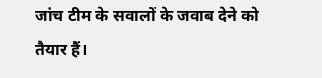जांच टीम के सवालों के जवाब देने को तैयार हैं।